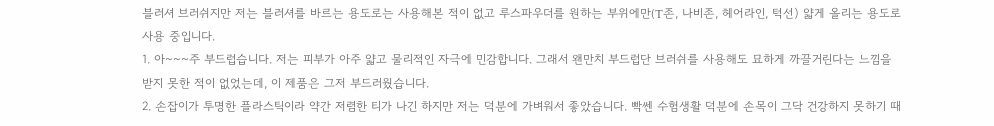블러셔 브러쉬지만 저는 블러셔를 바르는 용도로는 사용해본 적이 없고 루스파우더를 원하는 부위에만(T존, 나비존, 헤어라인, 턱선) 얇게 올리는 용도로 사용 중입니다.
1. 아~~~주 부드럽습니다. 저는 피부가 아주 얇고 물리적인 자극에 민감합니다. 그래서 왠만치 부드럽단 브러쉬를 사용해도 묘하게 까끌거린다는 느낌을 받지 못한 적이 없었는데, 이 제품은 그저 부드러웠습니다.
2. 손잡이가 투명한 플라스틱이라 약간 저렴한 티가 나긴 하지만 저는 덕분에 가벼워서 좋았습니다. 빡쎈 수험생활 덕분에 손목이 그닥 건강하지 못하기 때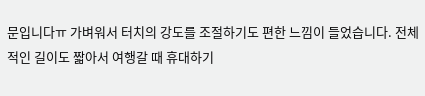문입니다ㅠ 가벼워서 터치의 강도를 조절하기도 편한 느낌이 들었습니다. 전체적인 길이도 짧아서 여행갈 때 휴대하기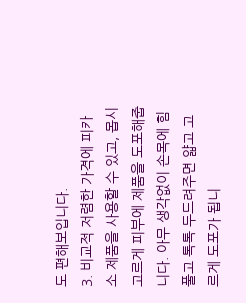도 편해보입니다.
3. 비교적 저렴한 가격에 피카소 제품을 사용할 수 있고, 몹시 고르게 피부에 제품을 도포해줍니다. 아무 생각없이 손목에 힘 풀고 톡톡 두드려주면 얇고 고르게 도포가 됩니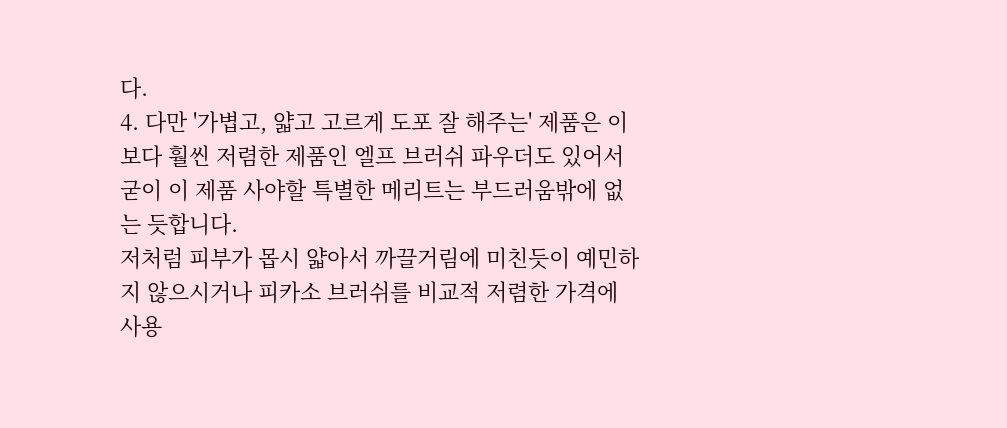다.
4. 다만 '가볍고, 얇고 고르게 도포 잘 해주는' 제품은 이보다 훨씬 저렴한 제품인 엘프 브러쉬 파우더도 있어서 굳이 이 제품 사야할 특별한 메리트는 부드러움밖에 없는 듯합니다.
저처럼 피부가 몹시 얇아서 까끌거림에 미친듯이 예민하지 않으시거나 피카소 브러쉬를 비교적 저렴한 가격에 사용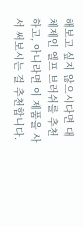해보고 싶지 않으시다면 대체제인 엘프 브러쉬를 추천하고, 아니라면 이 제품을 사서 써보시는 걸 추천합니다.